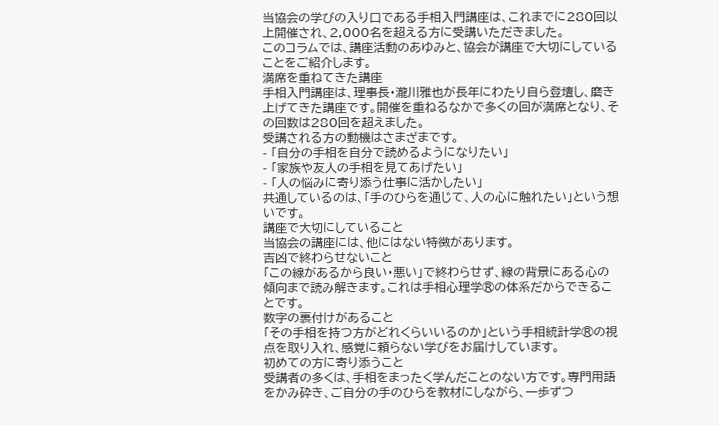当協会の学びの入り口である手相入門講座は、これまでに280回以上開催され、2,000名を超える方に受講いただきました。
このコラムでは、講座活動のあゆみと、協会が講座で大切にしていることをご紹介します。
満席を重ねてきた講座
手相入門講座は、理事長・瀧川雅也が長年にわたり自ら登壇し、磨き上げてきた講座です。開催を重ねるなかで多くの回が満席となり、その回数は280回を超えました。
受講される方の動機はさまざまです。
- 「自分の手相を自分で読めるようになりたい」
- 「家族や友人の手相を見てあげたい」
- 「人の悩みに寄り添う仕事に活かしたい」
共通しているのは、「手のひらを通じて、人の心に触れたい」という想いです。
講座で大切にしていること
当協会の講座には、他にはない特徴があります。
吉凶で終わらせないこと
「この線があるから良い・悪い」で終わらせず、線の背景にある心の傾向まで読み解きます。これは手相心理学®の体系だからできることです。
数字の裏付けがあること
「その手相を持つ方がどれくらいいるのか」という手相統計学®の視点を取り入れ、感覚に頼らない学びをお届けしています。
初めての方に寄り添うこと
受講者の多くは、手相をまったく学んだことのない方です。専門用語をかみ砕き、ご自分の手のひらを教材にしながら、一歩ずつ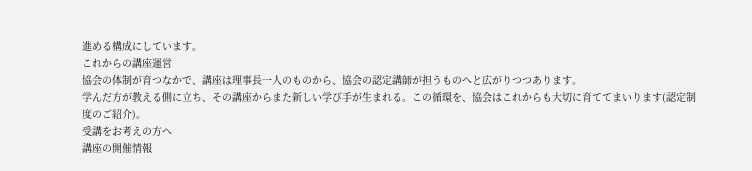進める構成にしています。
これからの講座運営
協会の体制が育つなかで、講座は理事長一人のものから、協会の認定講師が担うものへと広がりつつあります。
学んだ方が教える側に立ち、その講座からまた新しい学び手が生まれる。この循環を、協会はこれからも大切に育ててまいります(認定制度のご紹介)。
受講をお考えの方へ
講座の開催情報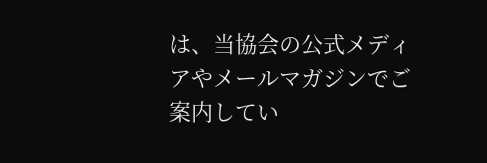は、当協会の公式メディアやメールマガジンでご案内してい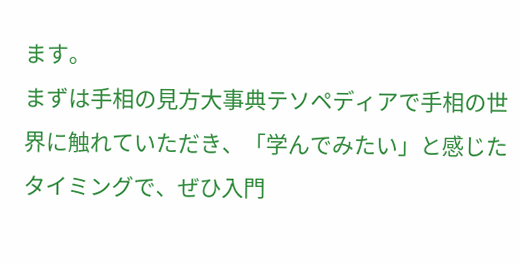ます。
まずは手相の見方大事典テソペディアで手相の世界に触れていただき、「学んでみたい」と感じたタイミングで、ぜひ入門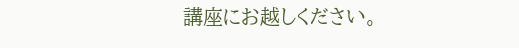講座にお越しください。